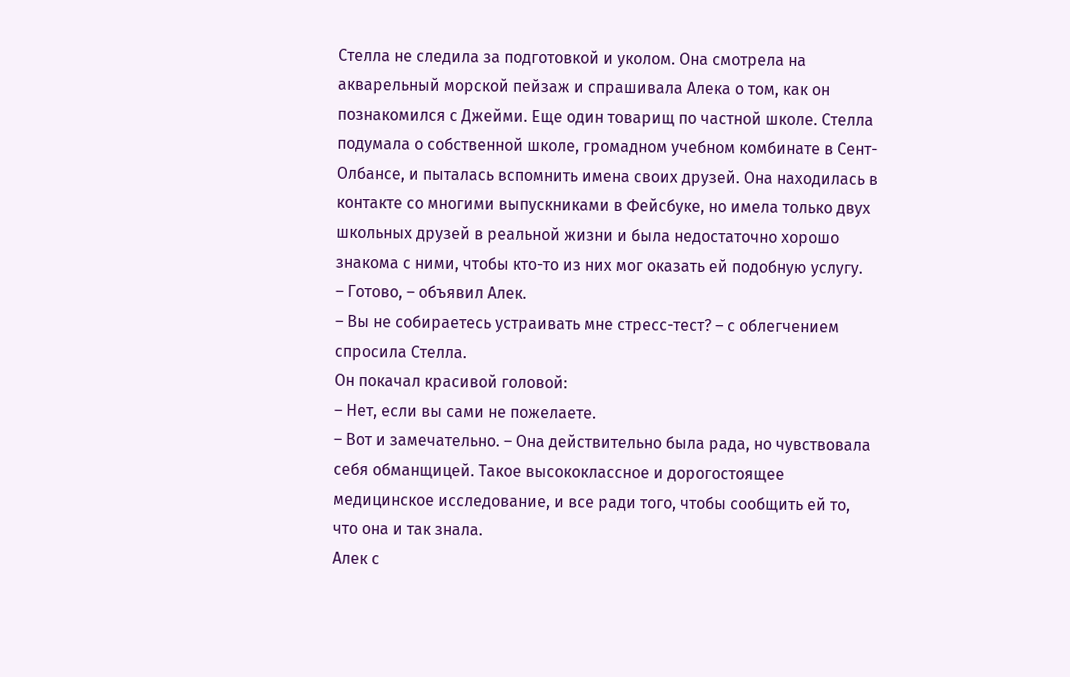Стелла не следила за подготовкой и уколом. Она смотрела на акварельный морской пейзаж и спрашивала Алека о том, как он познакомился с Джейми. Еще один товарищ по частной школе. Стелла подумала о собственной школе, громадном учебном комбинате в Сент-Олбансе, и пыталась вспомнить имена своих друзей. Она находилась в контакте со многими выпускниками в Фейсбуке, но имела только двух школьных друзей в реальной жизни и была недостаточно хорошо знакома с ними, чтобы кто-то из них мог оказать ей подобную услугу.
– Готово, – объявил Алек.
– Вы не собираетесь устраивать мне стресс-тест? – с облегчением спросила Стелла.
Он покачал красивой головой:
– Нет, если вы сами не пожелаете.
– Вот и замечательно. – Она действительно была рада, но чувствовала себя обманщицей. Такое высококлассное и дорогостоящее медицинское исследование, и все ради того, чтобы сообщить ей то, что она и так знала.
Алек с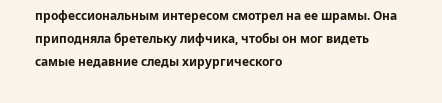профессиональным интересом смотрел на ее шрамы. Она приподняла бретельку лифчика, чтобы он мог видеть самые недавние следы хирургического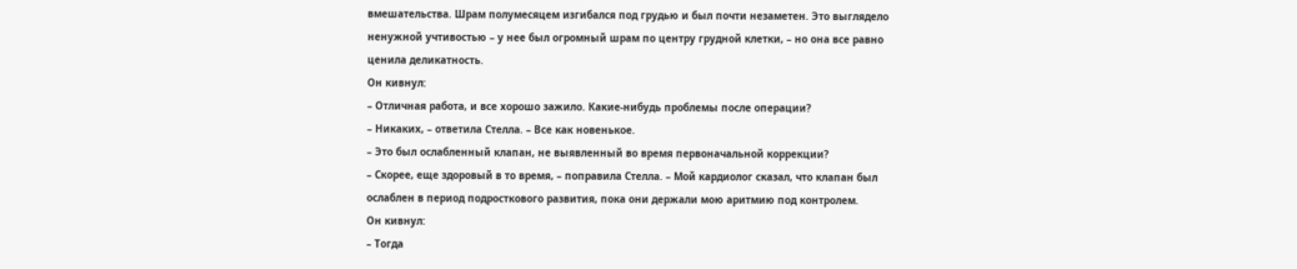вмешательства. Шрам полумесяцем изгибался под грудью и был почти незаметен. Это выглядело ненужной учтивостью – у нее был огромный шрам по центру грудной клетки, – но она все равно ценила деликатность.
Он кивнул:
– Отличная работа, и все хорошо зажило. Какие-нибудь проблемы после операции?
– Никаких, – ответила Стелла. – Все как новенькое.
– Это был ослабленный клапан, не выявленный во время первоначальной коррекции?
– Скорее, еще здоровый в то время, – поправила Стелла. – Мой кардиолог сказал, что клапан был ослаблен в период подросткового развития, пока они держали мою аритмию под контролем.
Он кивнул:
– Тогда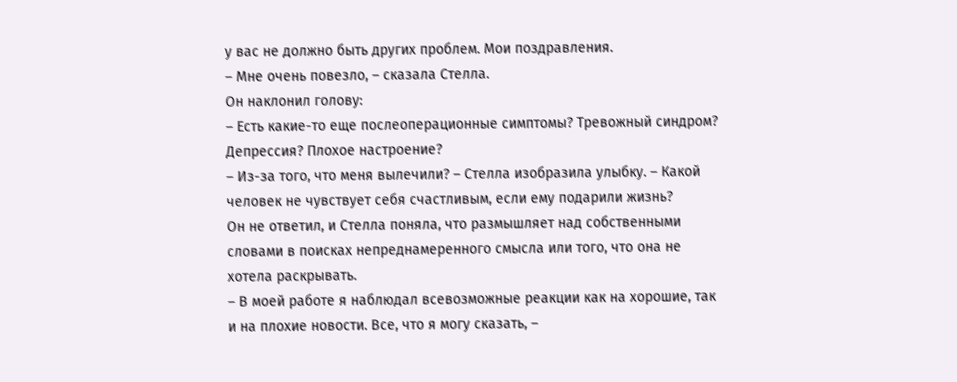у вас не должно быть других проблем. Мои поздравления.
– Мне очень повезло, – сказала Стелла.
Он наклонил голову:
– Есть какие-то еще послеоперационные симптомы? Тревожный синдром? Депрессия? Плохое настроение?
– Из-за того, что меня вылечили? – Стелла изобразила улыбку. – Какой человек не чувствует себя счастливым, если ему подарили жизнь?
Он не ответил, и Стелла поняла, что размышляет над собственными словами в поисках непреднамеренного смысла или того, что она не хотела раскрывать.
– В моей работе я наблюдал всевозможные реакции как на хорошие, так и на плохие новости. Все, что я могу сказать, –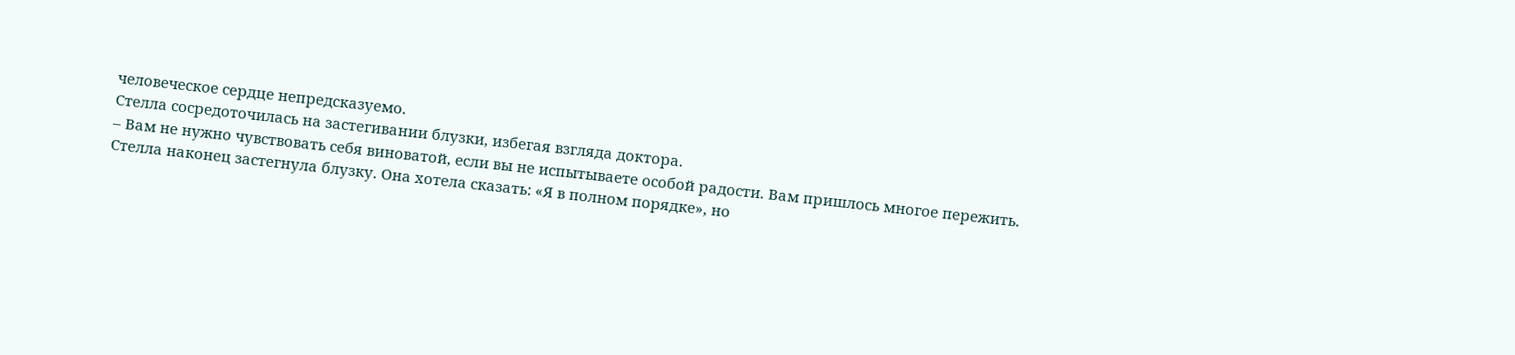человеческое сердце непредсказуемо.
Стелла сосредоточилась на застегивании блузки, избегая взгляда доктора.
– Вам не нужно чувствовать себя виноватой, если вы не испытываете особой радости. Вам пришлось многое пережить.
Стелла наконец застегнула блузку. Она хотела сказать: «Я в полном порядке», но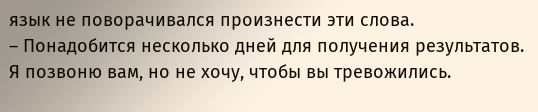язык не поворачивался произнести эти слова.
– Понадобится несколько дней для получения результатов. Я позвоню вам, но не хочу, чтобы вы тревожились.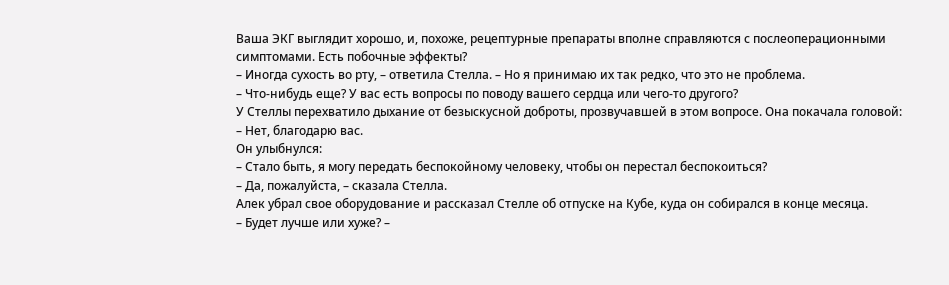Ваша ЭКГ выглядит хорошо, и, похоже, рецептурные препараты вполне справляются с послеоперационными симптомами. Есть побочные эффекты?
– Иногда сухость во рту, – ответила Стелла. – Но я принимаю их так редко, что это не проблема.
– Что-нибудь еще? У вас есть вопросы по поводу вашего сердца или чего-то другого?
У Стеллы перехватило дыхание от безыскусной доброты, прозвучавшей в этом вопросе. Она покачала головой:
– Нет, благодарю вас.
Он улыбнулся:
– Стало быть, я могу передать беспокойному человеку, чтобы он перестал беспокоиться?
– Да, пожалуйста, – сказала Стелла.
Алек убрал свое оборудование и рассказал Стелле об отпуске на Кубе, куда он собирался в конце месяца.
– Будет лучше или хуже? –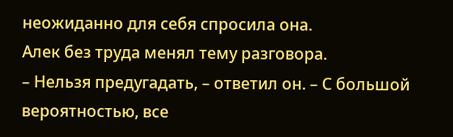неожиданно для себя спросила она.
Алек без труда менял тему разговора.
– Нельзя предугадать, – ответил он. – С большой вероятностью, все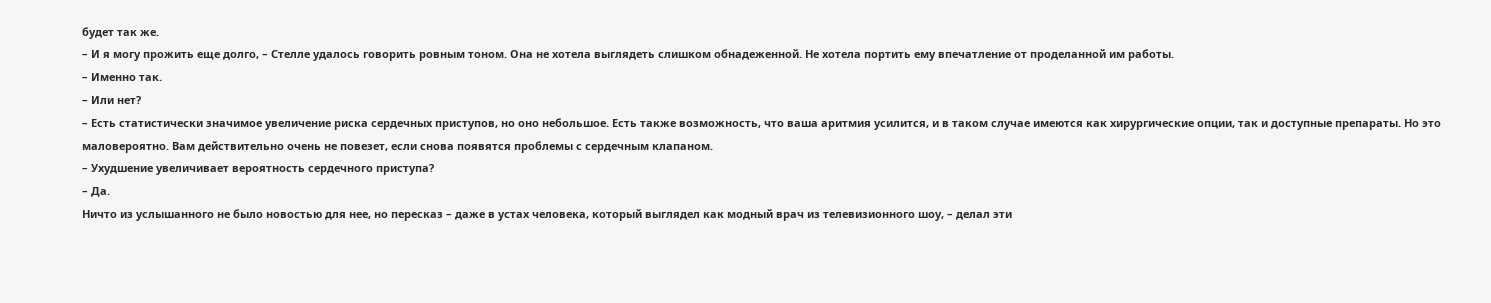будет так же.
– И я могу прожить еще долго, – Стелле удалось говорить ровным тоном. Она не хотела выглядеть слишком обнадеженной. Не хотела портить ему впечатление от проделанной им работы.
– Именно так.
– Или нет?
– Есть статистически значимое увеличение риска сердечных приступов, но оно небольшое. Есть также возможность, что ваша аритмия усилится, и в таком случае имеются как хирургические опции, так и доступные препараты. Но это маловероятно. Вам действительно очень не повезет, если снова появятся проблемы с сердечным клапаном.
– Ухудшение увеличивает вероятность сердечного приступа?
– Да.
Ничто из услышанного не было новостью для нее, но пересказ – даже в устах человека, который выглядел как модный врач из телевизионного шоу, – делал эти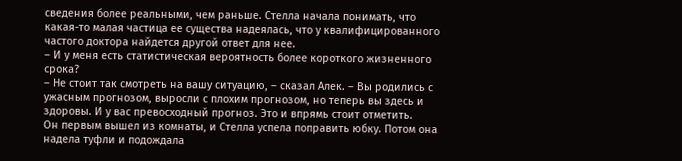сведения более реальными, чем раньше. Стелла начала понимать, что какая-то малая частица ее существа надеялась, что у квалифицированного частого доктора найдется другой ответ для нее.
– И у меня есть статистическая вероятность более короткого жизненного срока?
– Не стоит так смотреть на вашу ситуацию, – сказал Алек. – Вы родились с ужасным прогнозом, выросли с плохим прогнозом, но теперь вы здесь и здоровы. И у вас превосходный прогноз. Это и впрямь стоит отметить.
Он первым вышел из комнаты, и Стелла успела поправить юбку. Потом она надела туфли и подождала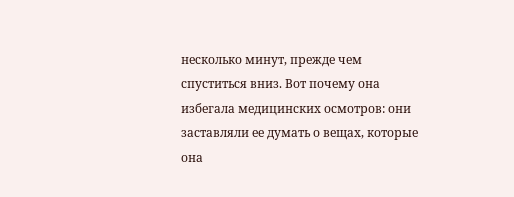несколько минут, прежде чем спуститься вниз. Вот почему она избегала медицинских осмотров: они заставляли ее думать о вещах, которые она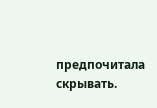предпочитала скрывать.